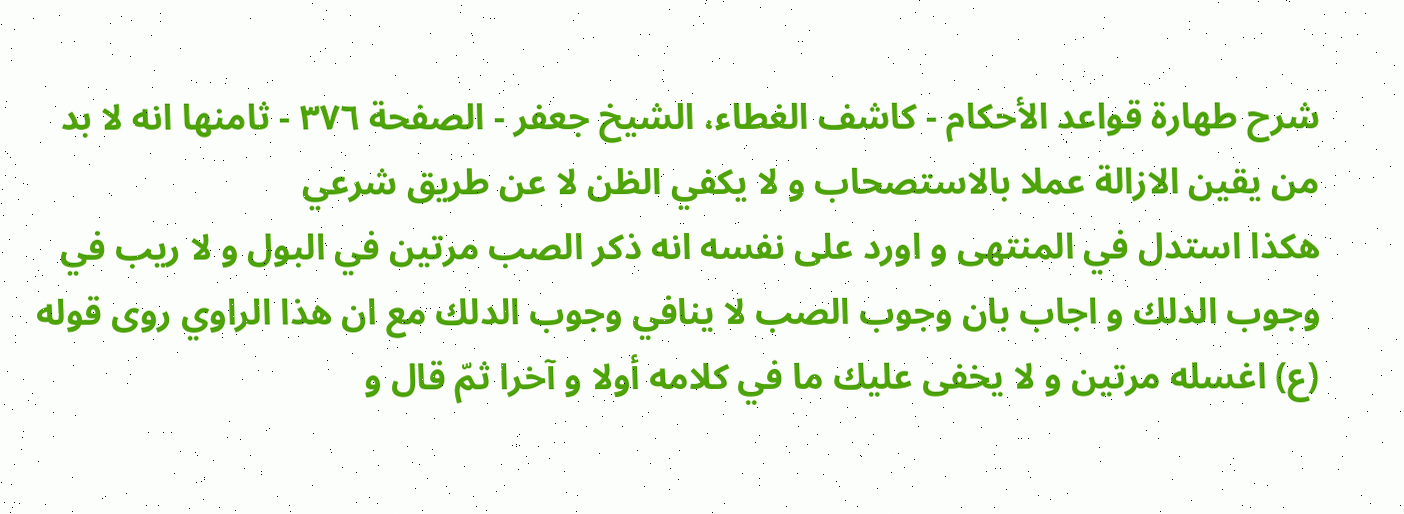شرح طهارة قواعد الأحكام - كاشف الغطاء، الشيخ جعفر - الصفحة ٣٧٦ - ثامنها انه لا بد من يقين الازالة عملا بالاستصحاب و لا يكفي الظن لا عن طريق شرعي
هكذا استدل في المنتهى و اورد على نفسه انه ذكر الصب مرتين في البول و لا ريب في وجوب الدلك و اجاب بان وجوب الصب لا ينافي وجوب الدلك مع ان هذا الراوي روى قوله (ع) اغسله مرتين و لا يخفى عليك ما في كلامه أولا و آخرا ثمّ قال و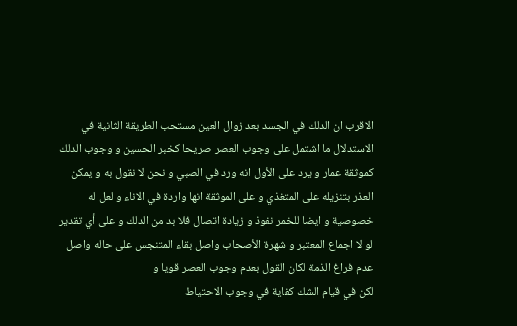الاقرب ان الدلك في الجسد بعد زوال العين مستحب الطريقة الثانية في الاستدلال ما اشتمل على وجوب العصر صريحا كخبر الحسين و وجوب الدلك كموثقة عمار و يرد على الأول انه ورد في الصبي و نحن لا نقول به و يمكن العذر بتنزيله على المتغذي و على الموثقة انها واردة في الاناء و لعل له خصوصية و ايضا للخمر نفوذ و زيادة اتصال فلا بد من الدلك و على أي تقدير لو لا اجماع المعتبر و شهرة الأصحاب واصل بقاء المتنجس على حاله واصل عدم فراغ الذمة لكان القول بعدم وجوب العصر قويا و
لكن في قيام الشك كفاية في وجوب الاحتياط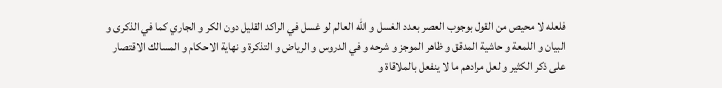فلعله لا محيص من القول بوجوب العصر بعدد الغسل و اللّه العالم لو غسل في الراكد القليل دون الكر و الجاري كما في الذكرى و البيان و اللمعة و حاشية المدقق و ظاهر الموجز و شرحه و في الدروس و الرياض و التذكرة و نهاية الاحكام و المسالك الاقتصار على ذكر الكثير و لعل مرادهم ما لا ينفعل بالملاقاة و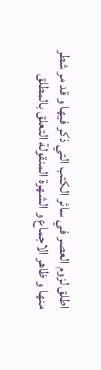اطلق لزوم العصر في سائر الكتب التي ذكر فيها و قد مر شطر منها و ظاهر الاجماع و الشهرة المنقولة التعلق بالمطلق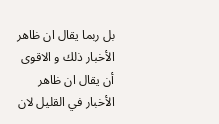بل ربما يقال ان ظاهر الأخبار ذلك و الاقوى أن يقال ان ظاهر الأخبار في القليل لان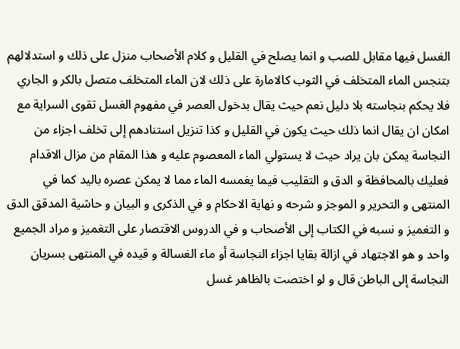الغسل فيها مقابل للصب و انما يصلح في القليل و كلام الأصحاب منزل على ذلك و استدلالهم بتنجس الماء المتخلف في الثوب كالامارة على ذلك لان الماء المتخلف متصل بالكر و الجاري فلا يحكم بنجاسته بلا دليل نعم حيث يقال بدخول العصر في مفهوم الغسل تقوى السراية مع امكان ان يقال انما ذلك حيث يكون في القليل و كذا تنزيل استنادهم إلى تخلف اجزاء من النجاسة يمكن بان يراد حيث لا يستولي الماء المعصوم عليه و هذا المقام من مزال الاقدام فعليك بالمحافظة و الدق و التقليب فيما يغمسه الماء مما لا يمكن عصره باليد كما في المنتهى و التحرير و الموجز و شرحه و نهاية الاحكام و في الذكرى و البيان و حاشية المدقق الدق و التغميز و نسبه في الكتاب إلى الأصحاب و في الدروس الاقتصار على التغميز و مراد الجميع واحد و هو الاجتهاد في ازالة بقايا اجزاء النجاسة أو ماء الغسالة و قيده في المنتهى بسريان النجاسة إلى الباطن قال و لو اختصت بالظاهر غسل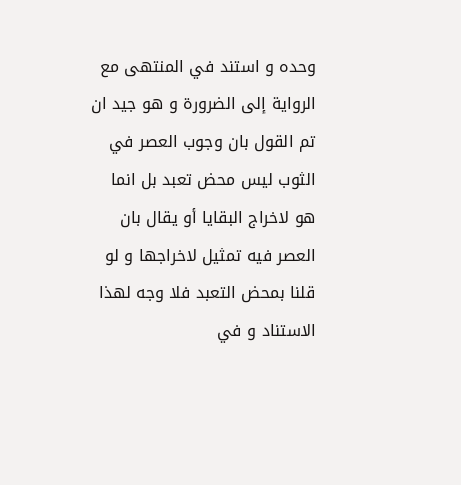وحده و استند في المنتهى مع الرواية إلى الضرورة و هو جيد ان تم القول بان وجوب العصر في الثوب ليس محض تعبد بل انما هو لاخراج البقايا أو يقال بان العصر فيه تمثيل لاخراجها و لو قلنا بمحض التعبد فلا وجه لهذا الاستناد و في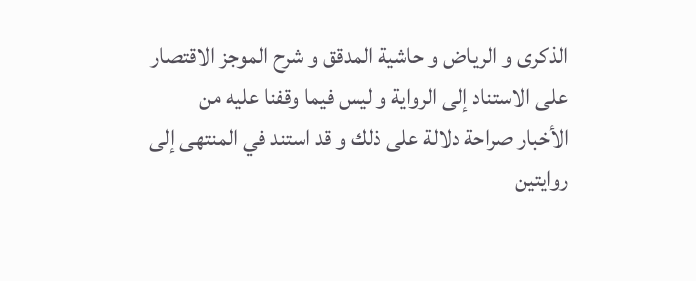الذكرى و الرياض و حاشية المدقق و شرح الموجز الاقتصار على الاستناد إلى الرواية و ليس فيما وقفنا عليه من الأخبار صراحة دلالة على ذلك و قد استند في المنتهى إلى روايتين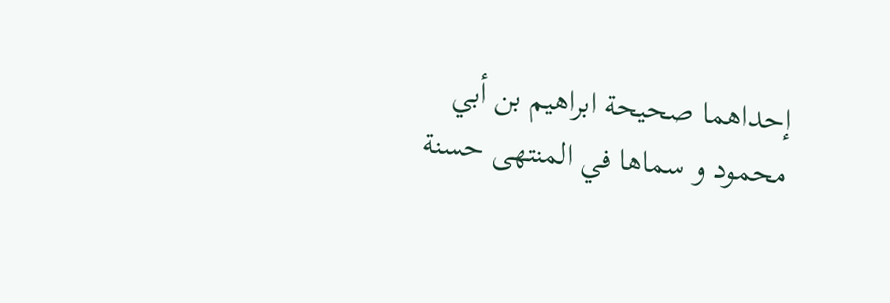إحداهما صحيحة ابراهيم بن أبي محمود و سماها في المنتهى حسنة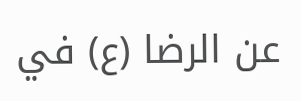عن الرضا (ع) في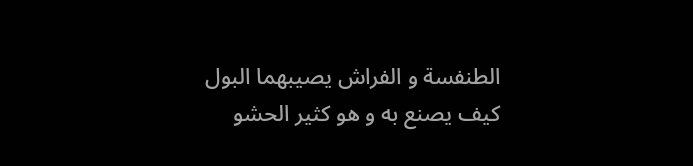الطنفسة و الفراش يصيبهما البول كيف يصنع به و هو كثير الحشو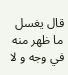قال يغسل ما ظهر منه في وجه و لا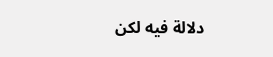دلالة فيه لكن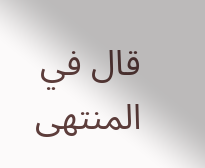قال في المنتهى